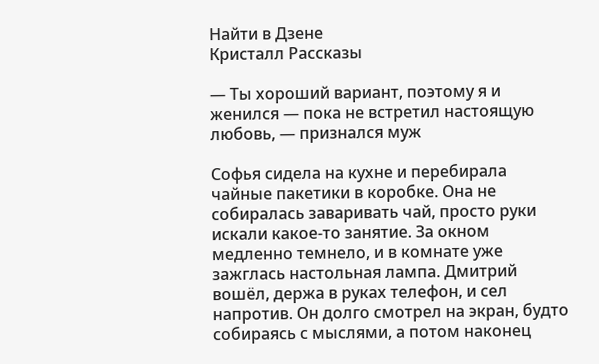Найти в Дзене
Кристалл Рассказы

— Ты хороший вариант, поэтому я и женился — пока не встретил настоящую любовь, — признался муж

Софья сидела на кухне и перебирала чайные пакетики в коробке. Она не собиралась заваривать чай, просто руки искали какое-то занятие. За окном медленно темнело, и в комнате уже зажглась настольная лампа. Дмитрий вошёл, держа в руках телефон, и сел напротив. Он долго смотрел на экран, будто собираясь с мыслями, а потом наконец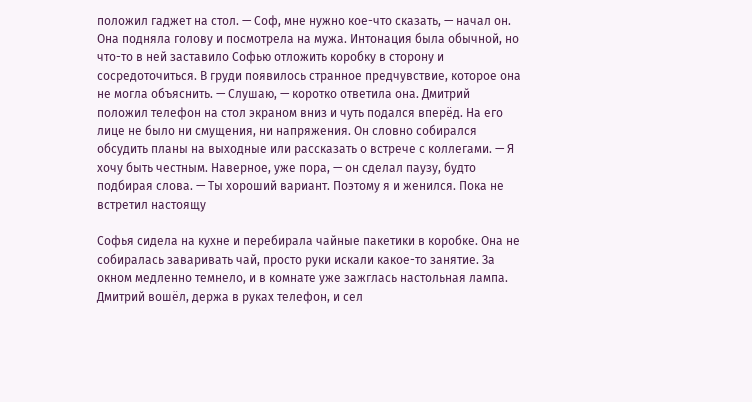положил гаджет на стол. — Соф, мне нужно кое-что сказать, — начал он. Она подняла голову и посмотрела на мужа. Интонация была обычной, но что-то в ней заставило Софью отложить коробку в сторону и сосредоточиться. В груди появилось странное предчувствие, которое она не могла объяснить. — Слушаю, — коротко ответила она. Дмитрий положил телефон на стол экраном вниз и чуть подался вперёд. На его лице не было ни смущения, ни напряжения. Он словно собирался обсудить планы на выходные или рассказать о встрече с коллегами. — Я хочу быть честным. Наверное, уже пора, — он сделал паузу, будто подбирая слова. — Ты хороший вариант. Поэтому я и женился. Пока не встретил настоящу

Софья сидела на кухне и перебирала чайные пакетики в коробке. Она не собиралась заваривать чай, просто руки искали какое-то занятие. За окном медленно темнело, и в комнате уже зажглась настольная лампа. Дмитрий вошёл, держа в руках телефон, и сел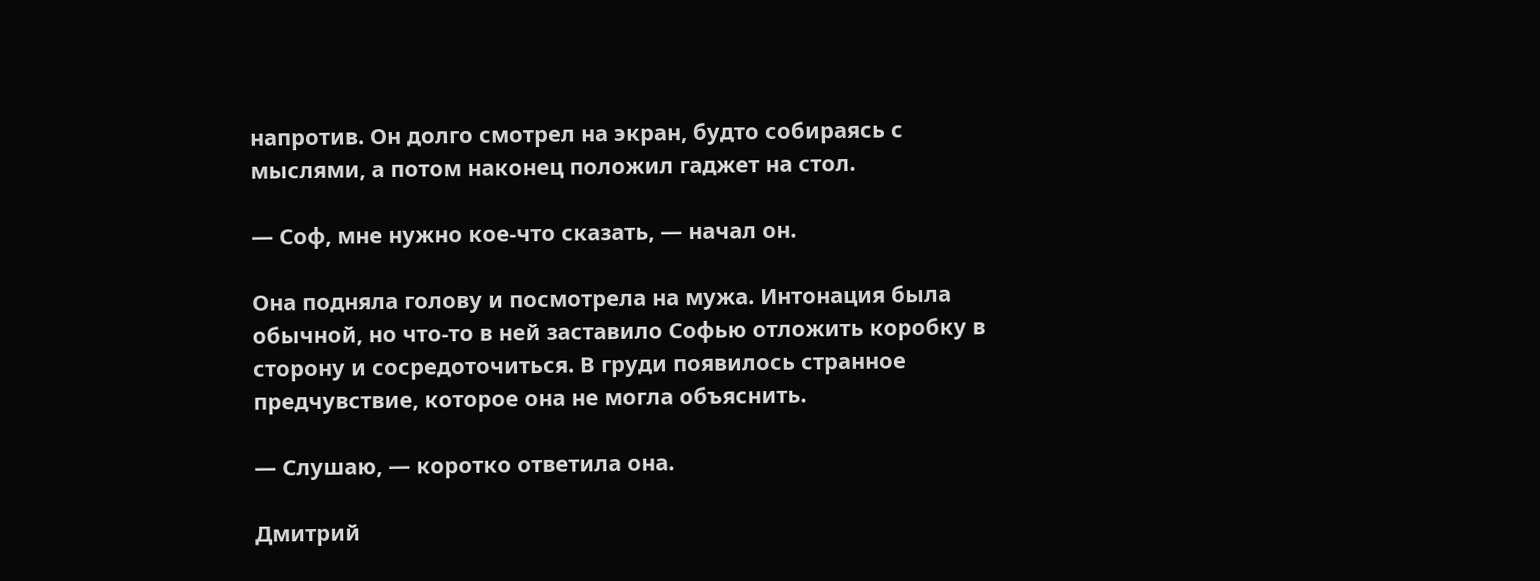напротив. Он долго смотрел на экран, будто собираясь с мыслями, а потом наконец положил гаджет на стол.

— Соф, мне нужно кое-что сказать, — начал он.

Она подняла голову и посмотрела на мужа. Интонация была обычной, но что-то в ней заставило Софью отложить коробку в сторону и сосредоточиться. В груди появилось странное предчувствие, которое она не могла объяснить.

— Слушаю, — коротко ответила она.

Дмитрий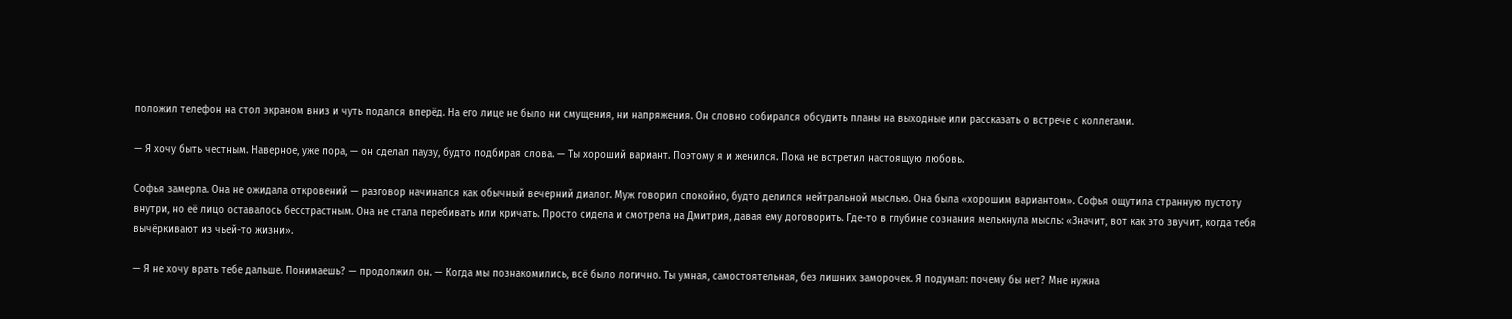положил телефон на стол экраном вниз и чуть подался вперёд. На его лице не было ни смущения, ни напряжения. Он словно собирался обсудить планы на выходные или рассказать о встрече с коллегами.

— Я хочу быть честным. Наверное, уже пора, — он сделал паузу, будто подбирая слова. — Ты хороший вариант. Поэтому я и женился. Пока не встретил настоящую любовь.

Софья замерла. Она не ожидала откровений — разговор начинался как обычный вечерний диалог. Муж говорил спокойно, будто делился нейтральной мыслью. Она была «хорошим вариантом». Софья ощутила странную пустоту внутри, но её лицо оставалось бесстрастным. Она не стала перебивать или кричать. Просто сидела и смотрела на Дмитрия, давая ему договорить. Где-то в глубине сознания мелькнула мысль: «Значит, вот как это звучит, когда тебя вычёркивают из чьей-то жизни».

— Я не хочу врать тебе дальше. Понимаешь? — продолжил он. — Когда мы познакомились, всё было логично. Ты умная, самостоятельная, без лишних заморочек. Я подумал: почему бы нет? Мне нужна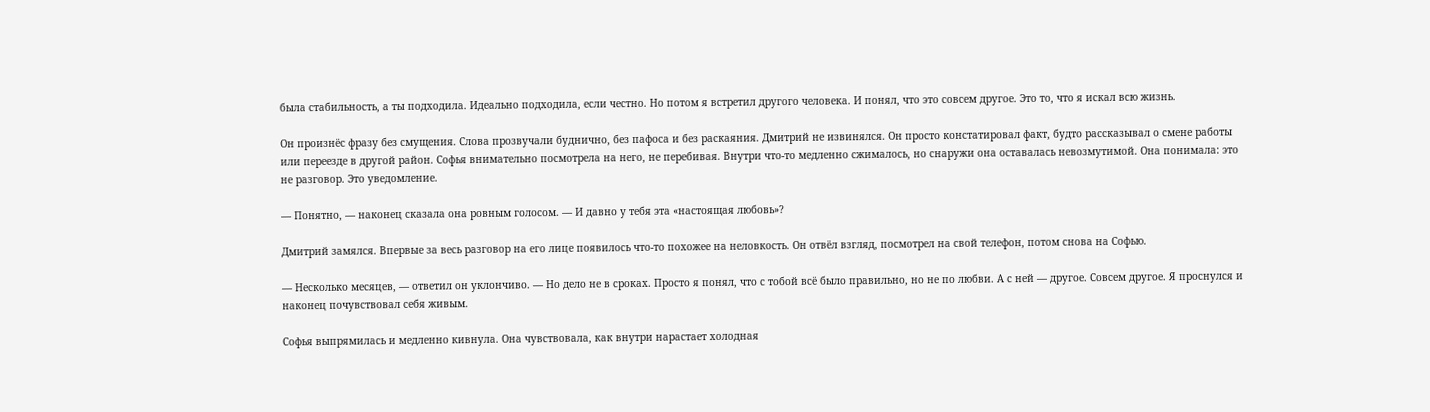была стабильность, а ты подходила. Идеально подходила, если честно. Но потом я встретил другого человека. И понял, что это совсем другое. Это то, что я искал всю жизнь.

Он произнёс фразу без смущения. Слова прозвучали буднично, без пафоса и без раскаяния. Дмитрий не извинялся. Он просто констатировал факт, будто рассказывал о смене работы или переезде в другой район. Софья внимательно посмотрела на него, не перебивая. Внутри что-то медленно сжималось, но снаружи она оставалась невозмутимой. Она понимала: это не разговор. Это уведомление.

— Понятно, — наконец сказала она ровным голосом. — И давно у тебя эта «настоящая любовь»?

Дмитрий замялся. Впервые за весь разговор на его лице появилось что-то похожее на неловкость. Он отвёл взгляд, посмотрел на свой телефон, потом снова на Софью.

— Несколько месяцев, — ответил он уклончиво. — Но дело не в сроках. Просто я понял, что с тобой всё было правильно, но не по любви. А с ней — другое. Совсем другое. Я проснулся и наконец почувствовал себя живым.

Софья выпрямилась и медленно кивнула. Она чувствовала, как внутри нарастает холодная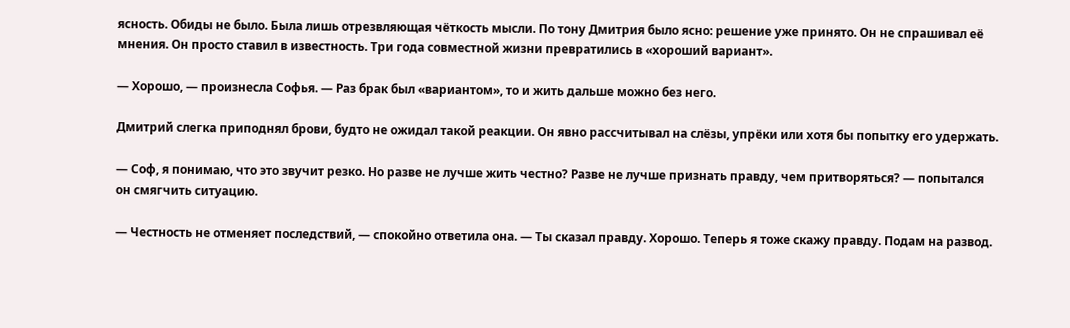ясность. Обиды не было. Была лишь отрезвляющая чёткость мысли. По тону Дмитрия было ясно: решение уже принято. Он не спрашивал её мнения. Он просто ставил в известность. Три года совместной жизни превратились в «хороший вариант».

— Хорошо, — произнесла Софья. — Раз брак был «вариантом», то и жить дальше можно без него.

Дмитрий слегка приподнял брови, будто не ожидал такой реакции. Он явно рассчитывал на слёзы, упрёки или хотя бы попытку его удержать.

— Соф, я понимаю, что это звучит резко. Но разве не лучше жить честно? Разве не лучше признать правду, чем притворяться? — попытался он смягчить ситуацию.

— Честность не отменяет последствий, — спокойно ответила она. — Ты сказал правду. Хорошо. Теперь я тоже скажу правду. Подам на развод.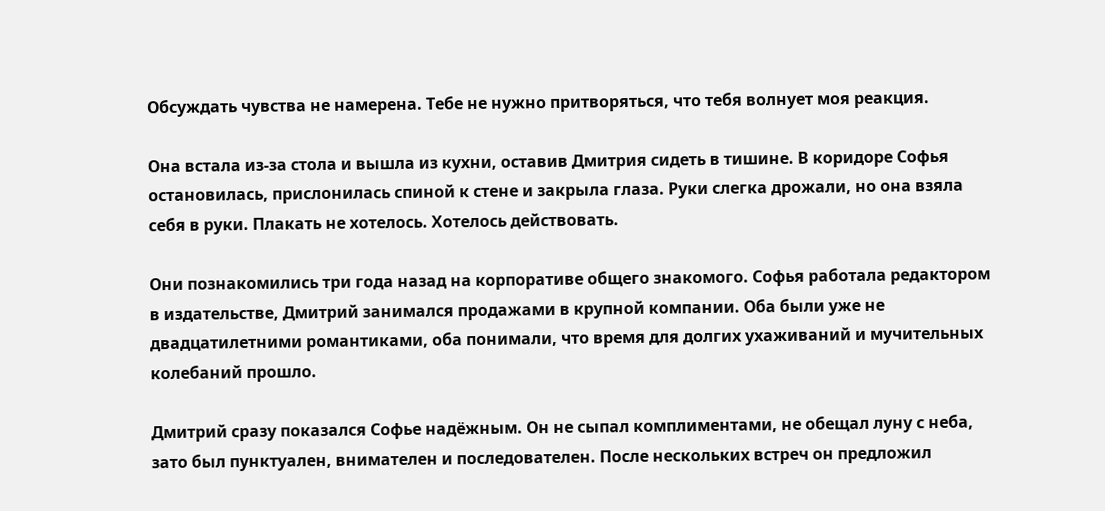Обсуждать чувства не намерена. Тебе не нужно притворяться, что тебя волнует моя реакция.

Она встала из-за стола и вышла из кухни, оставив Дмитрия сидеть в тишине. В коридоре Софья остановилась, прислонилась спиной к стене и закрыла глаза. Руки слегка дрожали, но она взяла себя в руки. Плакать не хотелось. Хотелось действовать.

Они познакомились три года назад на корпоративе общего знакомого. Софья работала редактором в издательстве, Дмитрий занимался продажами в крупной компании. Оба были уже не двадцатилетними романтиками, оба понимали, что время для долгих ухаживаний и мучительных колебаний прошло.

Дмитрий сразу показался Софье надёжным. Он не сыпал комплиментами, не обещал луну с неба, зато был пунктуален, внимателен и последователен. После нескольких встреч он предложил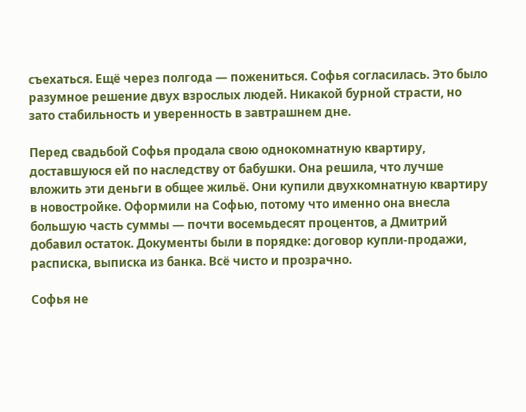съехаться. Ещё через полгода — пожениться. Софья согласилась. Это было разумное решение двух взрослых людей. Никакой бурной страсти, но зато стабильность и уверенность в завтрашнем дне.

Перед свадьбой Софья продала свою однокомнатную квартиру, доставшуюся ей по наследству от бабушки. Она решила, что лучше вложить эти деньги в общее жильё. Они купили двухкомнатную квартиру в новостройке. Оформили на Софью, потому что именно она внесла большую часть суммы — почти восемьдесят процентов, а Дмитрий добавил остаток. Документы были в порядке: договор купли-продажи, расписка, выписка из банка. Всё чисто и прозрачно.

Софья не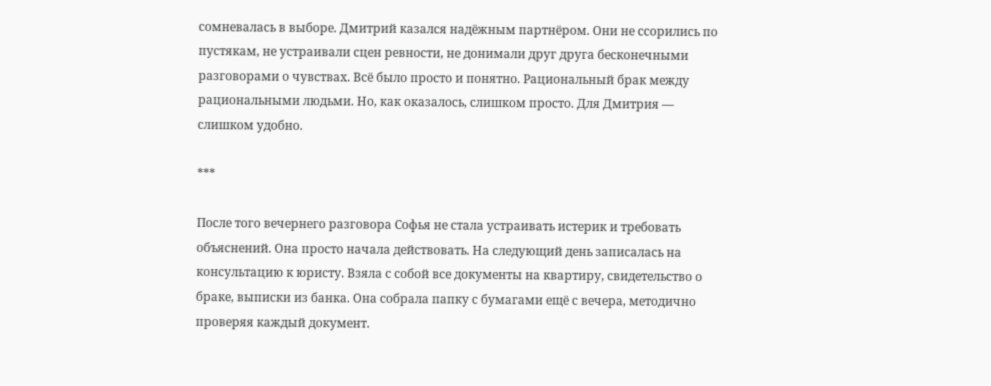сомневалась в выборе. Дмитрий казался надёжным партнёром. Они не ссорились по пустякам, не устраивали сцен ревности, не донимали друг друга бесконечными разговорами о чувствах. Всё было просто и понятно. Рациональный брак между рациональными людьми. Но, как оказалось, слишком просто. Для Дмитрия — слишком удобно.

***

После того вечернего разговора Софья не стала устраивать истерик и требовать объяснений. Она просто начала действовать. На следующий день записалась на консультацию к юристу. Взяла с собой все документы на квартиру, свидетельство о браке, выписки из банка. Она собрала папку с бумагами ещё с вечера, методично проверяя каждый документ.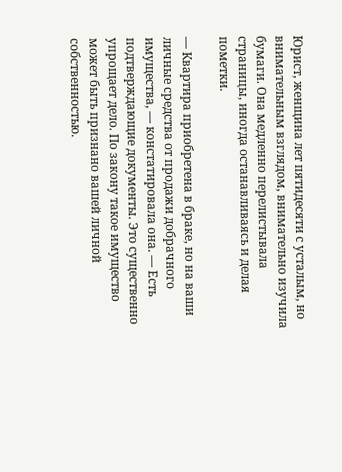Юрист, женщина лет пятидесяти с усталым, но внимательным взглядом, внимательно изучила бумаги. Она медленно перелистывала страницы, иногда останавливаясь и делая пометки.

— Квартира приобретена в браке, но на ваши личные средства от продажи добрачного имущества, — констатировала она. — Есть подтверждающие документы. Это существенно упрощает дело. По закону такое имущество может быть признано вашей личной собственностью.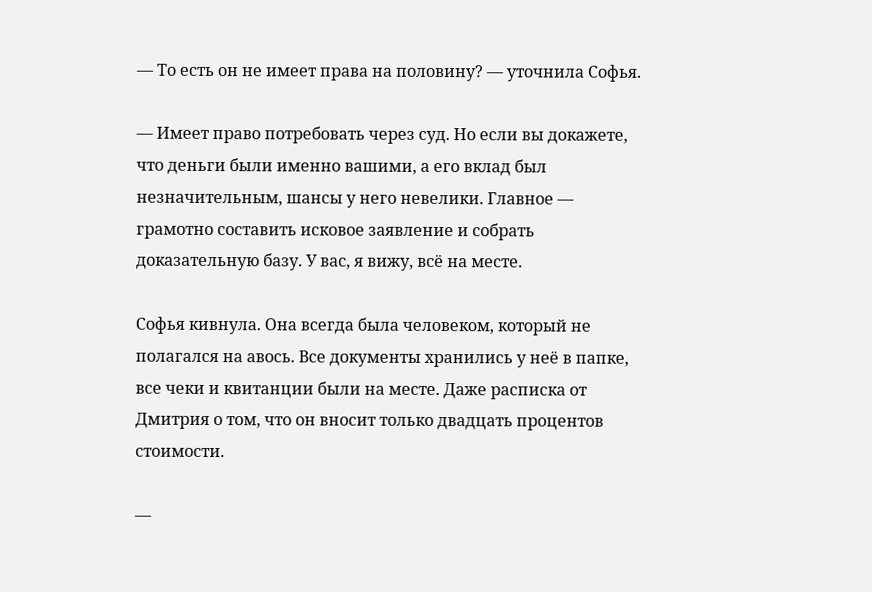— То есть он не имеет права на половину? — уточнила Софья.

— Имеет право потребовать через суд. Но если вы докажете, что деньги были именно вашими, а его вклад был незначительным, шансы у него невелики. Главное — грамотно составить исковое заявление и собрать доказательную базу. У вас, я вижу, всё на месте.

Софья кивнула. Она всегда была человеком, который не полагался на авось. Все документы хранились у неё в папке, все чеки и квитанции были на месте. Даже расписка от Дмитрия о том, что он вносит только двадцать процентов стоимости.

—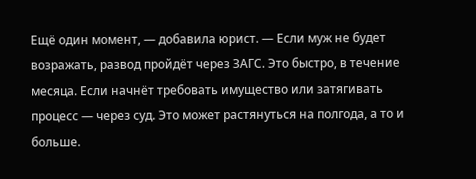Ещё один момент, — добавила юрист. — Если муж не будет возражать, развод пройдёт через ЗАГС. Это быстро, в течение месяца. Если начнёт требовать имущество или затягивать процесс — через суд. Это может растянуться на полгода, а то и больше.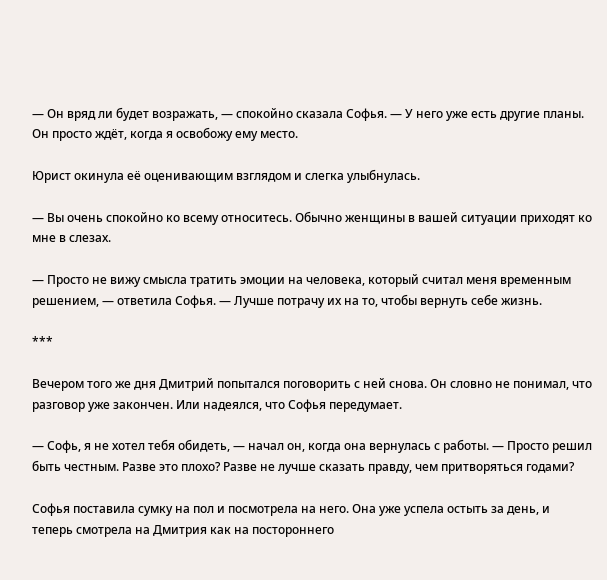— Он вряд ли будет возражать, — спокойно сказала Софья. — У него уже есть другие планы. Он просто ждёт, когда я освобожу ему место.

Юрист окинула её оценивающим взглядом и слегка улыбнулась.

— Вы очень спокойно ко всему относитесь. Обычно женщины в вашей ситуации приходят ко мне в слезах.

— Просто не вижу смысла тратить эмоции на человека, который считал меня временным решением, — ответила Софья. — Лучше потрачу их на то, чтобы вернуть себе жизнь.

***

Вечером того же дня Дмитрий попытался поговорить с ней снова. Он словно не понимал, что разговор уже закончен. Или надеялся, что Софья передумает.

— Софь, я не хотел тебя обидеть, — начал он, когда она вернулась с работы. — Просто решил быть честным. Разве это плохо? Разве не лучше сказать правду, чем притворяться годами?

Софья поставила сумку на пол и посмотрела на него. Она уже успела остыть за день, и теперь смотрела на Дмитрия как на постороннего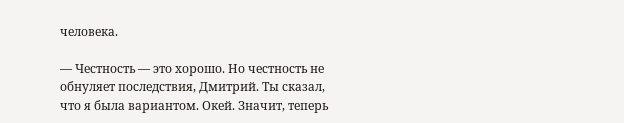человека.

— Честность — это хорошо. Но честность не обнуляет последствия, Дмитрий. Ты сказал, что я была вариантом. Окей. Значит, теперь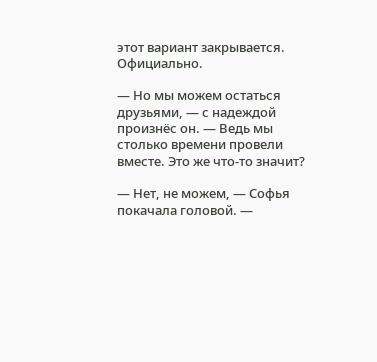этот вариант закрывается. Официально.

— Но мы можем остаться друзьями, — с надеждой произнёс он. — Ведь мы столько времени провели вместе. Это же что-то значит?

— Нет, не можем, — Софья покачала головой. —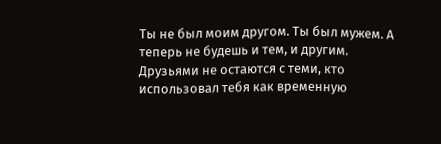Ты не был моим другом. Ты был мужем. А теперь не будешь и тем, и другим. Друзьями не остаются с теми, кто использовал тебя как временную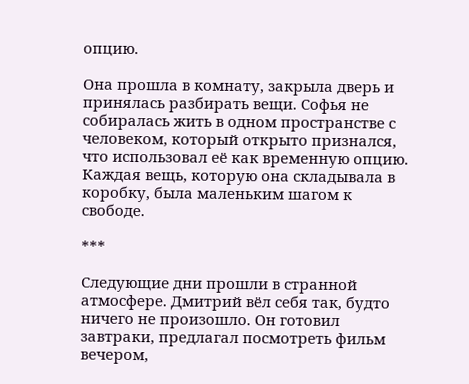опцию.

Она прошла в комнату, закрыла дверь и принялась разбирать вещи. Софья не собиралась жить в одном пространстве с человеком, который открыто признался, что использовал её как временную опцию. Каждая вещь, которую она складывала в коробку, была маленьким шагом к свободе.

***

Следующие дни прошли в странной атмосфере. Дмитрий вёл себя так, будто ничего не произошло. Он готовил завтраки, предлагал посмотреть фильм вечером,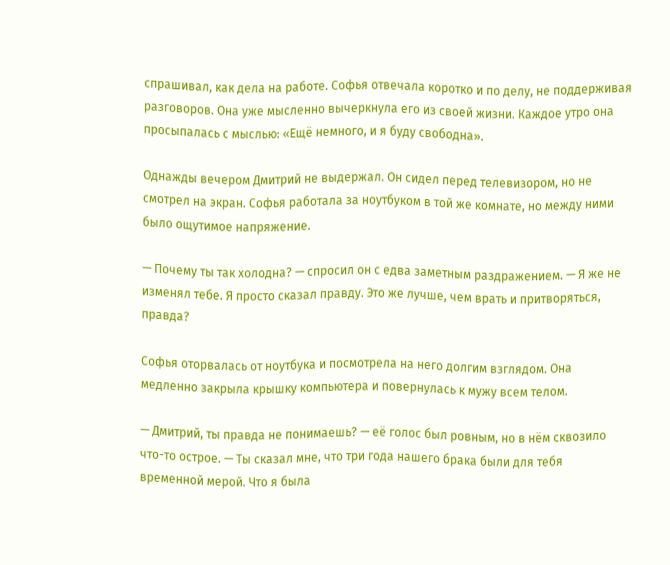спрашивал, как дела на работе. Софья отвечала коротко и по делу, не поддерживая разговоров. Она уже мысленно вычеркнула его из своей жизни. Каждое утро она просыпалась с мыслью: «Ещё немного, и я буду свободна».

Однажды вечером Дмитрий не выдержал. Он сидел перед телевизором, но не смотрел на экран. Софья работала за ноутбуком в той же комнате, но между ними было ощутимое напряжение.

— Почему ты так холодна? — спросил он с едва заметным раздражением. — Я же не изменял тебе. Я просто сказал правду. Это же лучше, чем врать и притворяться, правда?

Софья оторвалась от ноутбука и посмотрела на него долгим взглядом. Она медленно закрыла крышку компьютера и повернулась к мужу всем телом.

— Дмитрий, ты правда не понимаешь? — её голос был ровным, но в нём сквозило что-то острое. — Ты сказал мне, что три года нашего брака были для тебя временной мерой. Что я была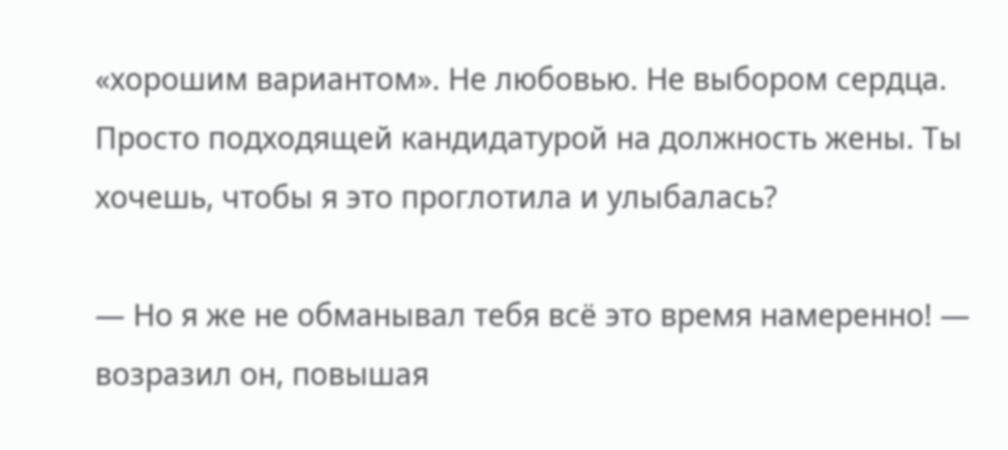«хорошим вариантом». Не любовью. Не выбором сердца. Просто подходящей кандидатурой на должность жены. Ты хочешь, чтобы я это проглотила и улыбалась?

— Но я же не обманывал тебя всё это время намеренно! — возразил он, повышая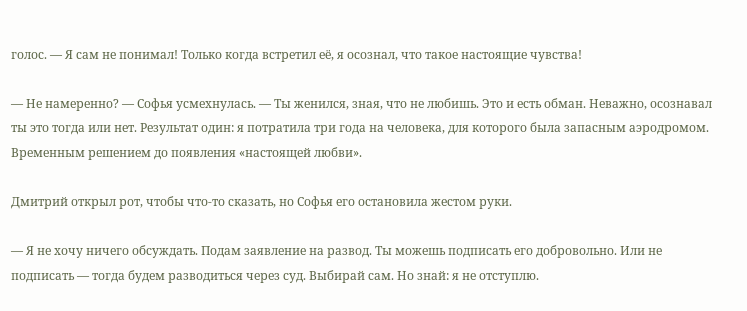голос. — Я сам не понимал! Только когда встретил её, я осознал, что такое настоящие чувства!

— Не намеренно? — Софья усмехнулась. — Ты женился, зная, что не любишь. Это и есть обман. Неважно, осознавал ты это тогда или нет. Результат один: я потратила три года на человека, для которого была запасным аэродромом. Временным решением до появления «настоящей любви».

Дмитрий открыл рот, чтобы что-то сказать, но Софья его остановила жестом руки.

— Я не хочу ничего обсуждать. Подам заявление на развод. Ты можешь подписать его добровольно. Или не подписать — тогда будем разводиться через суд. Выбирай сам. Но знай: я не отступлю.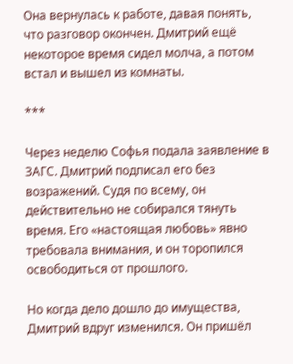Она вернулась к работе, давая понять, что разговор окончен. Дмитрий ещё некоторое время сидел молча, а потом встал и вышел из комнаты.

***

Через неделю Софья подала заявление в ЗАГС. Дмитрий подписал его без возражений. Судя по всему, он действительно не собирался тянуть время. Его «настоящая любовь» явно требовала внимания, и он торопился освободиться от прошлого.

Но когда дело дошло до имущества, Дмитрий вдруг изменился. Он пришёл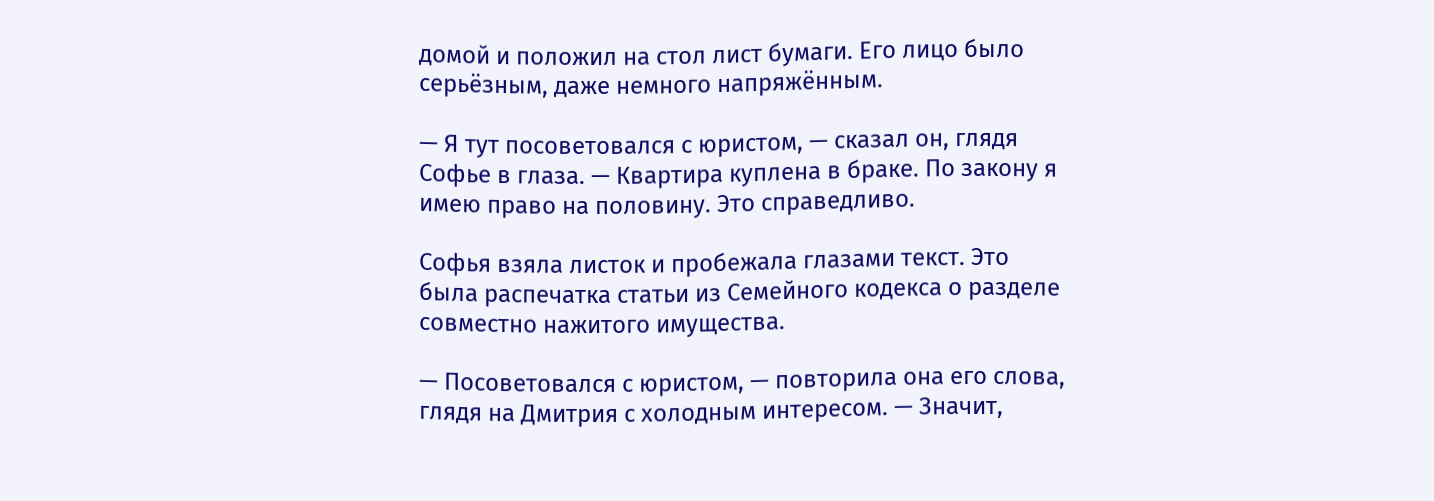домой и положил на стол лист бумаги. Его лицо было серьёзным, даже немного напряжённым.

— Я тут посоветовался с юристом, — сказал он, глядя Софье в глаза. — Квартира куплена в браке. По закону я имею право на половину. Это справедливо.

Софья взяла листок и пробежала глазами текст. Это была распечатка статьи из Семейного кодекса о разделе совместно нажитого имущества.

— Посоветовался с юристом, — повторила она его слова, глядя на Дмитрия с холодным интересом. — Значит,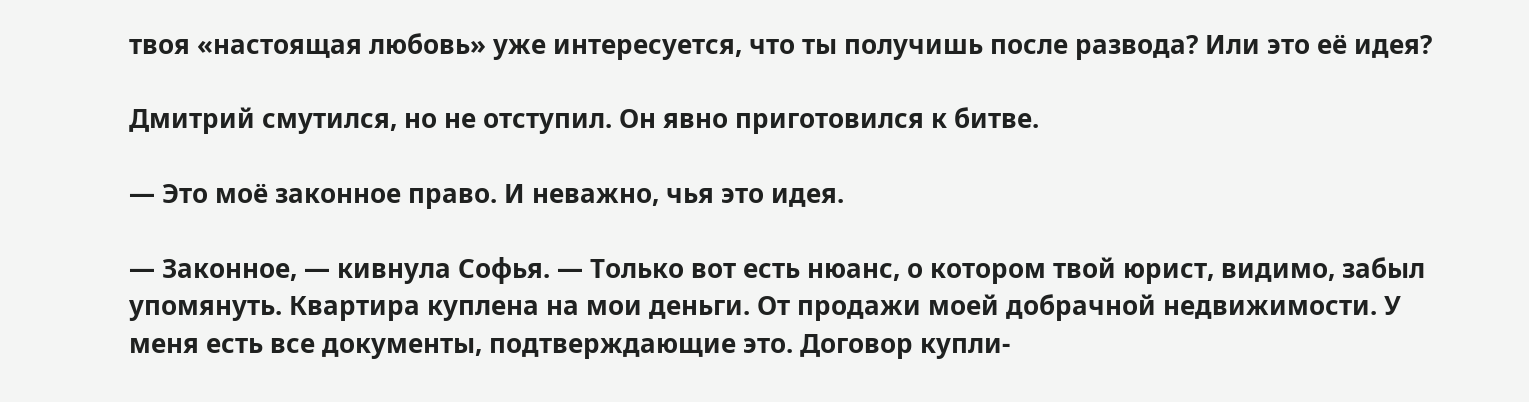твоя «настоящая любовь» уже интересуется, что ты получишь после развода? Или это её идея?

Дмитрий смутился, но не отступил. Он явно приготовился к битве.

— Это моё законное право. И неважно, чья это идея.

— Законное, — кивнула Софья. — Только вот есть нюанс, о котором твой юрист, видимо, забыл упомянуть. Квартира куплена на мои деньги. От продажи моей добрачной недвижимости. У меня есть все документы, подтверждающие это. Договор купли-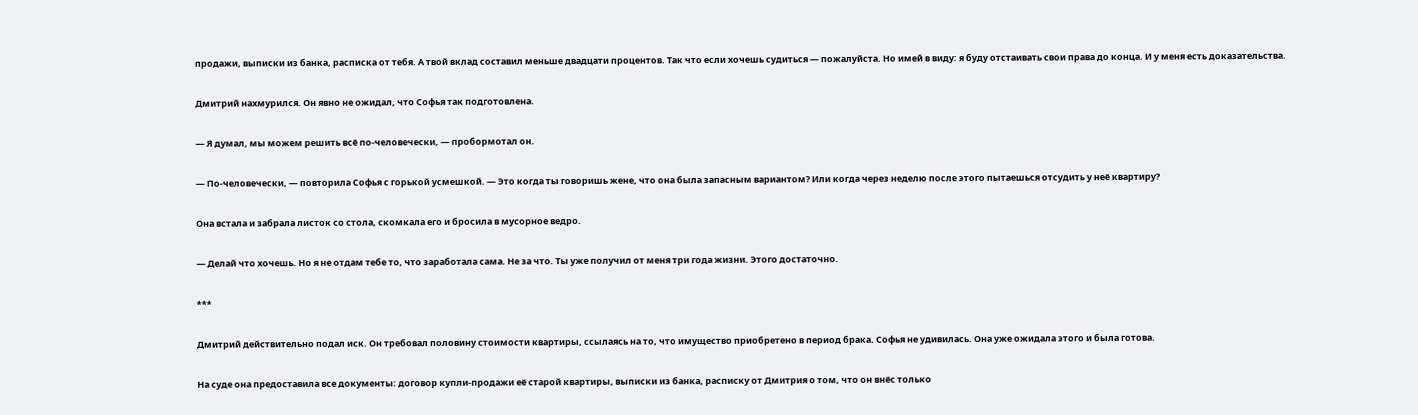продажи, выписки из банка, расписка от тебя. А твой вклад составил меньше двадцати процентов. Так что если хочешь судиться — пожалуйста. Но имей в виду: я буду отстаивать свои права до конца. И у меня есть доказательства.

Дмитрий нахмурился. Он явно не ожидал, что Софья так подготовлена.

— Я думал, мы можем решить всё по-человечески, — пробормотал он.

— По-человечески, — повторила Софья с горькой усмешкой. — Это когда ты говоришь жене, что она была запасным вариантом? Или когда через неделю после этого пытаешься отсудить у неё квартиру?

Она встала и забрала листок со стола, скомкала его и бросила в мусорное ведро.

— Делай что хочешь. Но я не отдам тебе то, что заработала сама. Не за что. Ты уже получил от меня три года жизни. Этого достаточно.

***

Дмитрий действительно подал иск. Он требовал половину стоимости квартиры, ссылаясь на то, что имущество приобретено в период брака. Софья не удивилась. Она уже ожидала этого и была готова.

На суде она предоставила все документы: договор купли-продажи её старой квартиры, выписки из банка, расписку от Дмитрия о том, что он внёс только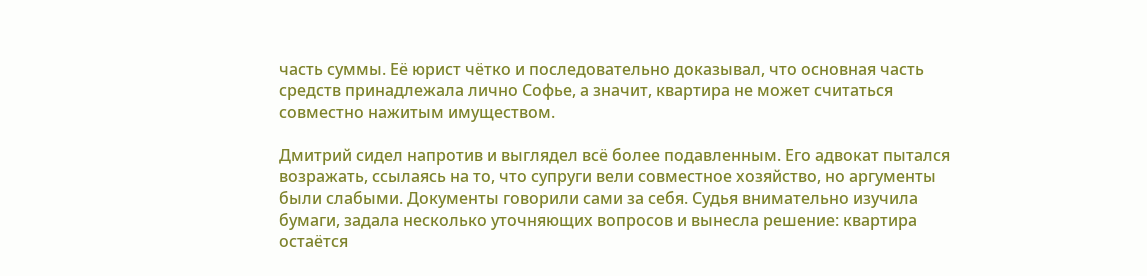часть суммы. Её юрист чётко и последовательно доказывал, что основная часть средств принадлежала лично Софье, а значит, квартира не может считаться совместно нажитым имуществом.

Дмитрий сидел напротив и выглядел всё более подавленным. Его адвокат пытался возражать, ссылаясь на то, что супруги вели совместное хозяйство, но аргументы были слабыми. Документы говорили сами за себя. Судья внимательно изучила бумаги, задала несколько уточняющих вопросов и вынесла решение: квартира остаётся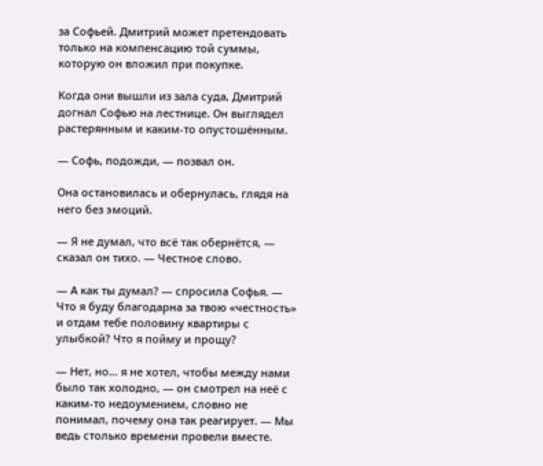за Софьей. Дмитрий может претендовать только на компенсацию той суммы, которую он вложил при покупке.

Когда они вышли из зала суда, Дмитрий догнал Софью на лестнице. Он выглядел растерянным и каким-то опустошённым.

— Софь, подожди, — позвал он.

Она остановилась и обернулась, глядя на него без эмоций.

— Я не думал, что всё так обернётся, — сказал он тихо. — Честное слово.

— А как ты думал? — спросила Софья. — Что я буду благодарна за твою «честность» и отдам тебе половину квартиры с улыбкой? Что я пойму и прощу?

— Нет, но… я не хотел, чтобы между нами было так холодно, — он смотрел на неё с каким-то недоумением, словно не понимал, почему она так реагирует. — Мы ведь столько времени провели вместе.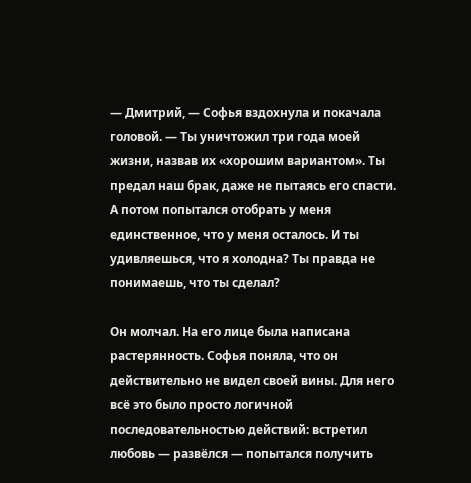— Дмитрий, — Софья вздохнула и покачала головой. — Ты уничтожил три года моей жизни, назвав их «хорошим вариантом». Ты предал наш брак, даже не пытаясь его спасти. А потом попытался отобрать у меня единственное, что у меня осталось. И ты удивляешься, что я холодна? Ты правда не понимаешь, что ты сделал?

Он молчал. На его лице была написана растерянность. Софья поняла, что он действительно не видел своей вины. Для него всё это было просто логичной последовательностью действий: встретил любовь — развёлся — попытался получить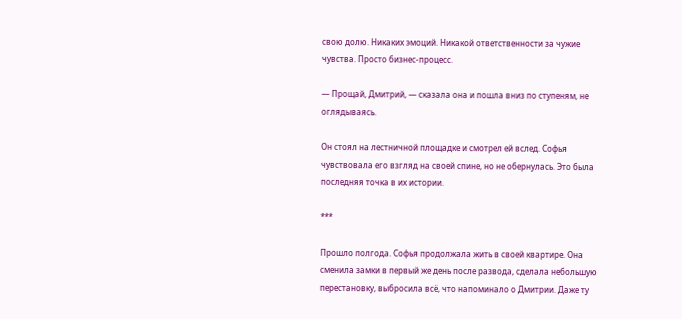свою долю. Никаких эмоций. Никакой ответственности за чужие чувства. Просто бизнес-процесс.

— Прощай, Дмитрий, — сказала она и пошла вниз по ступеням, не оглядываясь.

Он стоял на лестничной площадке и смотрел ей вслед. Софья чувствовала его взгляд на своей спине, но не обернулась. Это была последняя точка в их истории.

***

Прошло полгода. Софья продолжала жить в своей квартире. Она сменила замки в первый же день после развода, сделала небольшую перестановку, выбросила всё, что напоминало о Дмитрии. Даже ту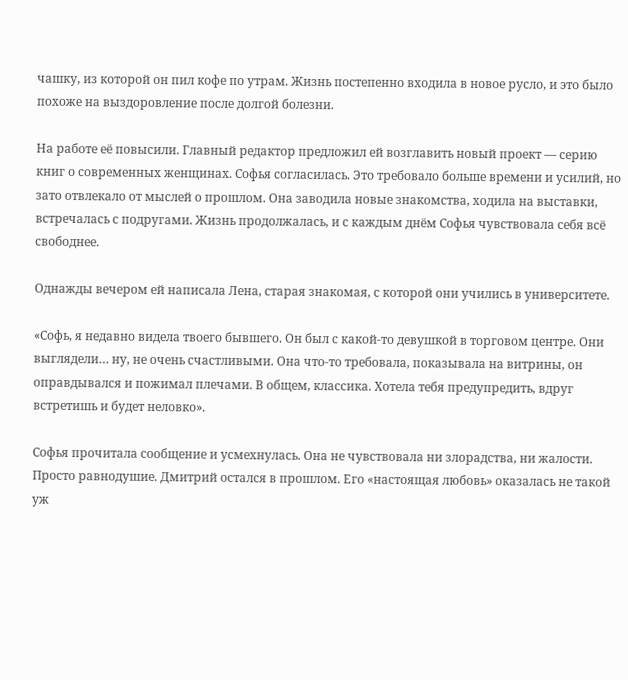чашку, из которой он пил кофе по утрам. Жизнь постепенно входила в новое русло, и это было похоже на выздоровление после долгой болезни.

На работе её повысили. Главный редактор предложил ей возглавить новый проект — серию книг о современных женщинах. Софья согласилась. Это требовало больше времени и усилий, но зато отвлекало от мыслей о прошлом. Она заводила новые знакомства, ходила на выставки, встречалась с подругами. Жизнь продолжалась, и с каждым днём Софья чувствовала себя всё свободнее.

Однажды вечером ей написала Лена, старая знакомая, с которой они учились в университете.

«Софь, я недавно видела твоего бывшего. Он был с какой-то девушкой в торговом центре. Они выглядели… ну, не очень счастливыми. Она что-то требовала, показывала на витрины, он оправдывался и пожимал плечами. В общем, классика. Хотела тебя предупредить, вдруг встретишь и будет неловко».

Софья прочитала сообщение и усмехнулась. Она не чувствовала ни злорадства, ни жалости. Просто равнодушие. Дмитрий остался в прошлом. Его «настоящая любовь» оказалась не такой уж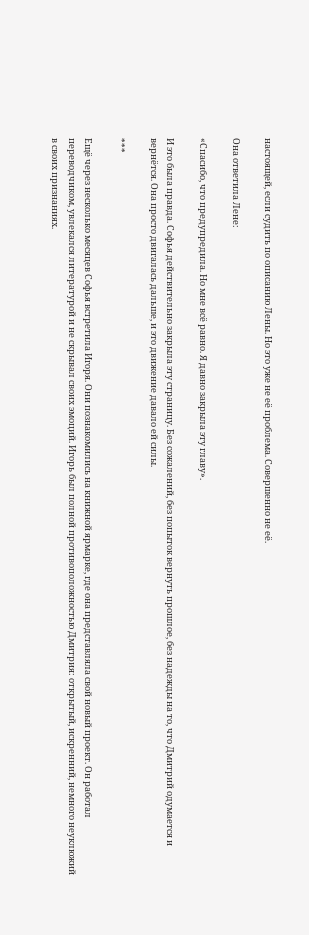настоящей, если судить по описанию Лены. Но это уже не её проблема. Совершенно не её.

Она ответила Лене:

«Спасибо, что предупредила. Но мне всё равно. Я давно закрыла эту главу».

И это была правда. Софья действительно закрыла эту страницу. Без сожалений, без попыток вернуть прошлое, без надежды на то, что Дмитрий одумается и вернётся. Она просто двигалась дальше, и это движение давало ей силы.

***

Ещё через несколько месяцев Софья встретила Игоря. Они познакомились на книжной ярмарке, где она представляла свой новый проект. Он работал переводчиком, увлекался литературой и не скрывал своих эмоций. Игорь был полной противоположностью Дмитрия: открытый, искренний, немного неуклюжий в своих признаниях.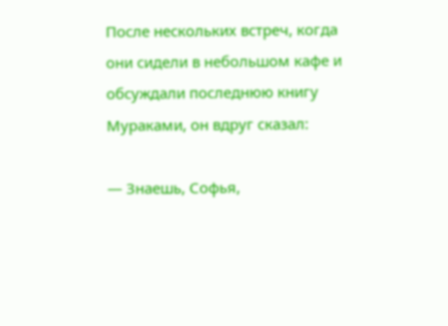После нескольких встреч, когда они сидели в небольшом кафе и обсуждали последнюю книгу Мураками, он вдруг сказал:

— Знаешь, Софья,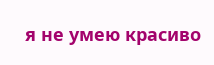я не умею красиво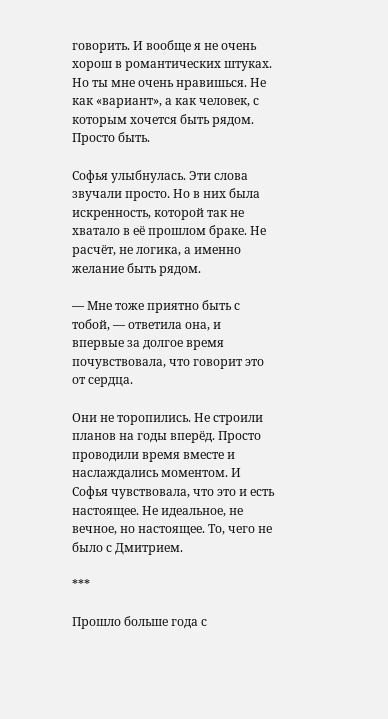говорить. И вообще я не очень хорош в романтических штуках. Но ты мне очень нравишься. Не как «вариант», а как человек, с которым хочется быть рядом. Просто быть.

Софья улыбнулась. Эти слова звучали просто. Но в них была искренность, которой так не хватало в её прошлом браке. Не расчёт, не логика, а именно желание быть рядом.

— Мне тоже приятно быть с тобой, — ответила она, и впервые за долгое время почувствовала, что говорит это от сердца.

Они не торопились. Не строили планов на годы вперёд. Просто проводили время вместе и наслаждались моментом. И Софья чувствовала, что это и есть настоящее. Не идеальное, не вечное, но настоящее. То, чего не было с Дмитрием.

***

Прошло больше года с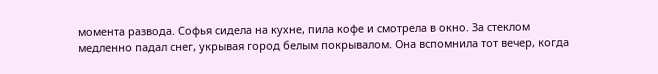момента развода. Софья сидела на кухне, пила кофе и смотрела в окно. За стеклом медленно падал снег, укрывая город белым покрывалом. Она вспомнила тот вечер, когда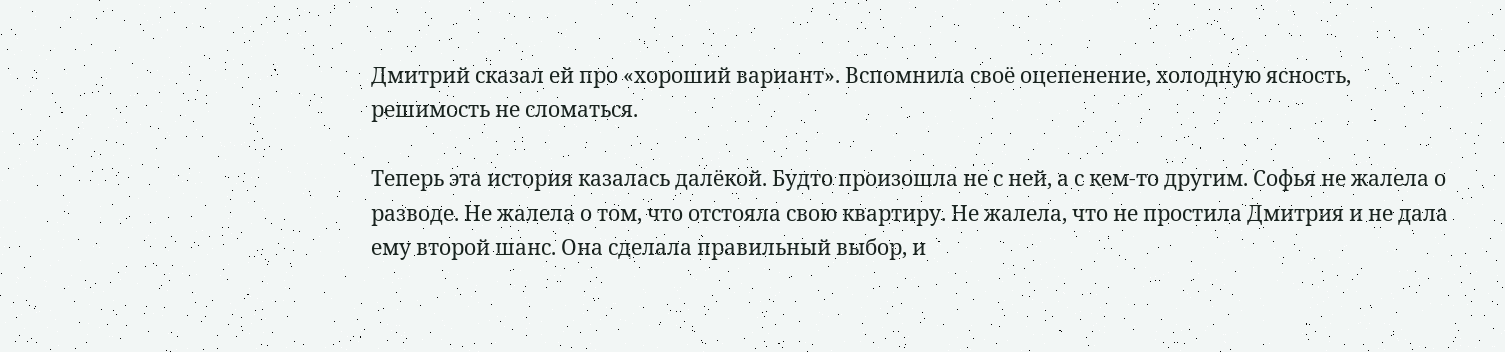Дмитрий сказал ей про «хороший вариант». Вспомнила своё оцепенение, холодную ясность, решимость не сломаться.

Теперь эта история казалась далёкой. Будто произошла не с ней, а с кем-то другим. Софья не жалела о разводе. Не жалела о том, что отстояла свою квартиру. Не жалела, что не простила Дмитрия и не дала ему второй шанс. Она сделала правильный выбор, и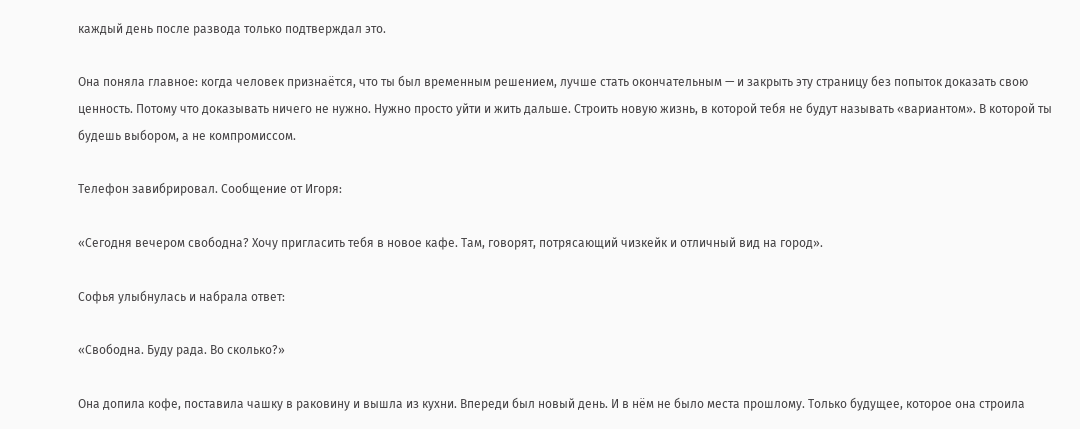каждый день после развода только подтверждал это.

Она поняла главное: когда человек признаётся, что ты был временным решением, лучше стать окончательным — и закрыть эту страницу без попыток доказать свою ценность. Потому что доказывать ничего не нужно. Нужно просто уйти и жить дальше. Строить новую жизнь, в которой тебя не будут называть «вариантом». В которой ты будешь выбором, а не компромиссом.

Телефон завибрировал. Сообщение от Игоря:

«Сегодня вечером свободна? Хочу пригласить тебя в новое кафе. Там, говорят, потрясающий чизкейк и отличный вид на город».

Софья улыбнулась и набрала ответ:

«Свободна. Буду рада. Во сколько?»

Она допила кофе, поставила чашку в раковину и вышла из кухни. Впереди был новый день. И в нём не было места прошлому. Только будущее, которое она строила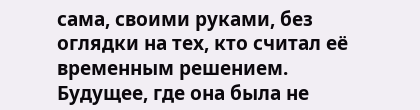сама, своими руками, без оглядки на тех, кто считал её временным решением. Будущее, где она была не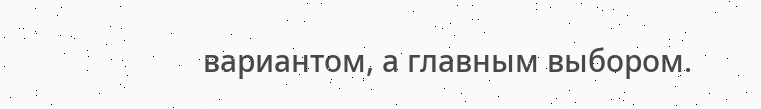вариантом, а главным выбором.